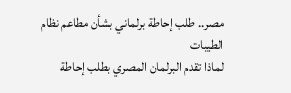مصر.. طلب إحاطة برلماني بشأن مطاعم نظام الطيبات
لماذا تقدم البرلمان المصري بطلب إحاطة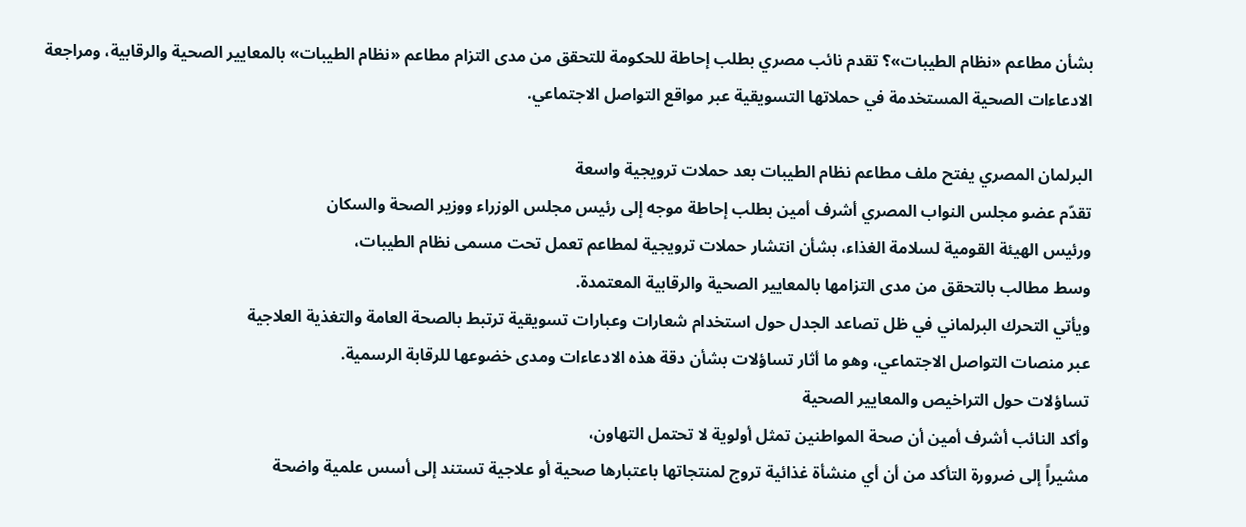بشأن مطاعم «نظام الطيبات»؟ تقدم نائب مصري بطلب إحاطة للحكومة للتحقق من مدى التزام مطاعم «نظام الطيبات» بالمعايير الصحية والرقابية، ومراجعة الادعاءات الصحية المستخدمة في حملاتها التسويقية عبر مواقع التواصل الاجتماعي.

البرلمان المصري يفتح ملف مطاعم نظام الطيبات بعد حملات ترويجية واسعة
تقدّم عضو مجلس النواب المصري أشرف أمين بطلب إحاطة موجه إلى رئيس مجلس الوزراء ووزير الصحة والسكان
ورئيس الهيئة القومية لسلامة الغذاء، بشأن انتشار حملات ترويجية لمطاعم تعمل تحت مسمى نظام الطيبات،
وسط مطالب بالتحقق من مدى التزامها بالمعايير الصحية والرقابية المعتمدة.
ويأتي التحرك البرلماني في ظل تصاعد الجدل حول استخدام شعارات وعبارات تسويقية ترتبط بالصحة العامة والتغذية العلاجية
عبر منصات التواصل الاجتماعي، وهو ما أثار تساؤلات بشأن دقة هذه الادعاءات ومدى خضوعها للرقابة الرسمية.
تساؤلات حول التراخيص والمعايير الصحية
وأكد النائب أشرف أمين أن صحة المواطنين تمثل أولوية لا تحتمل التهاون،
مشيراً إلى ضرورة التأكد من أن أي منشأة غذائية تروج لمنتجاتها باعتبارها صحية أو علاجية تستند إلى أسس علمية واضحة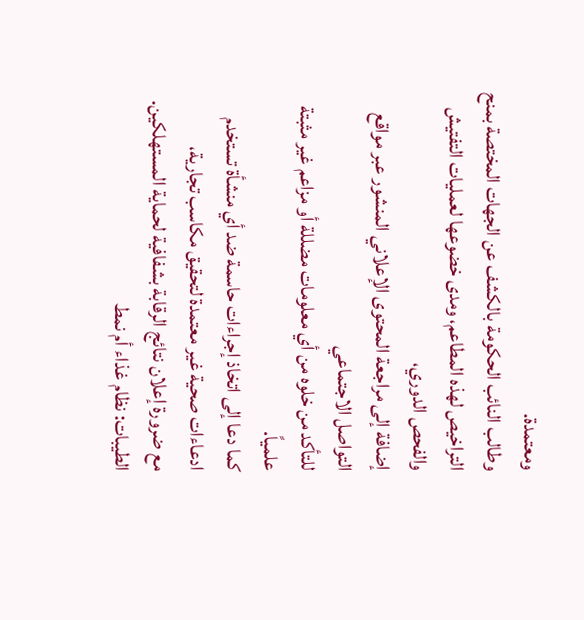ومعتمدة.
وطالب النائب الحكومة بالكشف عن الجهات المختصة بمنح التراخيص لهذه المطاعم، ومدى خضوعها لعمليات التفتيش والفحص الدوري،
إضافة إلى مراجعة المحتوى الإعلاني المنشور عبر مواقع التواصل الاجتماعي
للتأكد من خلوه من أي معلومات مضللة أو مزاعم غير مثبتة علمياً.
كما دعا إلى اتخاذ إجراءات حاسمة ضد أي منشأة تستخدم ادعاءات صحية غير معتمدة لتحقيق مكاسب تجارية،
مع ضرورة إعلان نتائج الرقابة بشفافية لحماية المستهلكين.
الطيبات: نظام غذاء أم نمط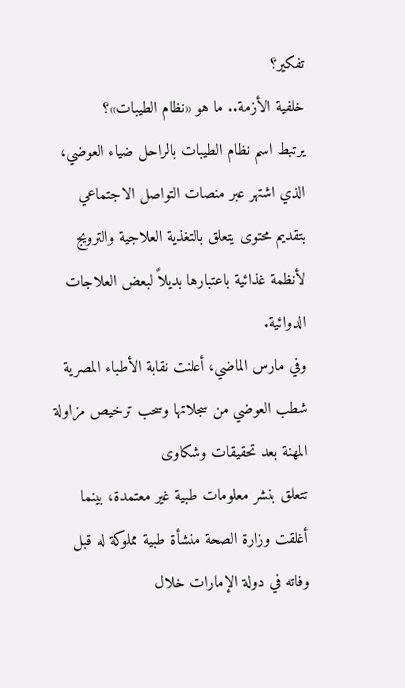تفكير؟
خلفية الأزمة.. ما هو «نظام الطيبات»؟
يرتبط اسم نظام الطيبات بالراحل ضياء العوضي، الذي اشتهر عبر منصات التواصل الاجتماعي
بتقديم محتوى يتعلق بالتغذية العلاجية والترويج لأنظمة غذائية باعتبارها بديلاً لبعض العلاجات الدوائية.
وفي مارس الماضي، أعلنت نقابة الأطباء المصرية شطب العوضي من سجلاتها وسحب ترخيص مزاولة المهنة بعد تحقيقات وشكاوى
تتعلق بنشر معلومات طبية غير معتمدة، بينما أغلقت وزارة الصحة منشأة طبية مملوكة له قبل وفاته في دولة الإمارات خلال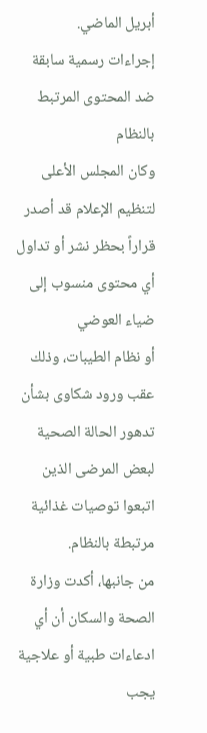أبريل الماضي.
إجراءات رسمية سابقة ضد المحتوى المرتبط بالنظام
وكان المجلس الأعلى لتنظيم الإعلام قد أصدر قراراً بحظر نشر أو تداول أي محتوى منسوب إلى ضياء العوضي
أو نظام الطيبات، وذلك عقب ورود شكاوى بشأن تدهور الحالة الصحية لبعض المرضى الذين اتبعوا توصيات غذائية مرتبطة بالنظام.
من جانبها، أكدت وزارة الصحة والسكان أن أي ادعاءات طبية أو علاجية يجب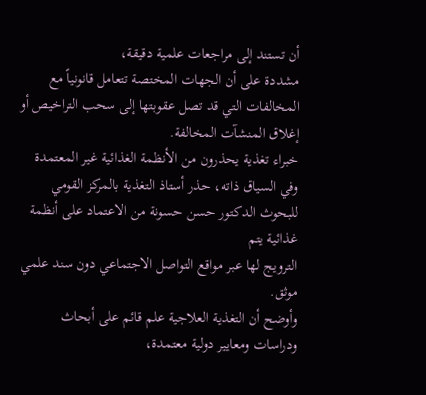أن تستند إلى مراجعات علمية دقيقة،
مشددة على أن الجهات المختصة تتعامل قانونياً مع المخالفات التي قد تصل عقوبتها إلى سحب التراخيص أو إغلاق المنشآت المخالفة.
خبراء تغذية يحذرون من الأنظمة الغذائية غير المعتمدة
وفي السياق ذاته، حذر أستاذ التغذية بالمركز القومي للبحوث الدكتور حسن حسونة من الاعتماد على أنظمة غذائية يتم
الترويج لها عبر مواقع التواصل الاجتماعي دون سند علمي موثق.
وأوضح أن التغذية العلاجية علم قائم على أبحاث ودراسات ومعايير دولية معتمدة،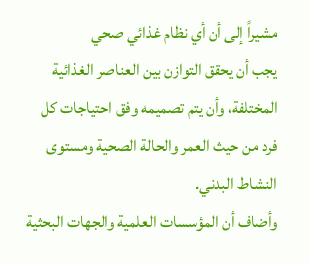مشيراً إلى أن أي نظام غذائي صحي
يجب أن يحقق التوازن بين العناصر الغذائية المختلفة، وأن يتم تصميمه وفق احتياجات كل فرد من حيث العمر والحالة الصحية ومستوى النشاط البدني.
وأضاف أن المؤسسات العلمية والجهات البحثية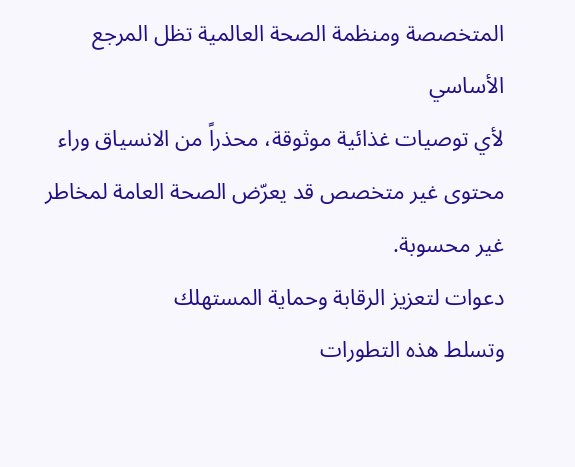المتخصصة ومنظمة الصحة العالمية تظل المرجع الأساسي
لأي توصيات غذائية موثوقة، محذراً من الانسياق وراء محتوى غير متخصص قد يعرّض الصحة العامة لمخاطر غير محسوبة.
دعوات لتعزيز الرقابة وحماية المستهلك
وتسلط هذه التطورات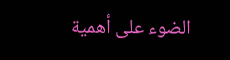الضوء على أهمية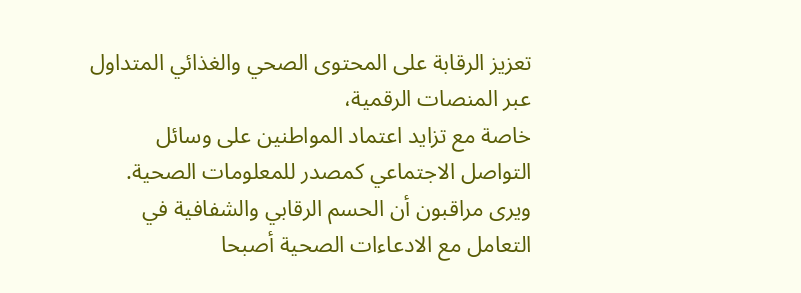تعزيز الرقابة على المحتوى الصحي والغذائي المتداول عبر المنصات الرقمية،
خاصة مع تزايد اعتماد المواطنين على وسائل التواصل الاجتماعي كمصدر للمعلومات الصحية.
ويرى مراقبون أن الحسم الرقابي والشفافية في التعامل مع الادعاءات الصحية أصبحا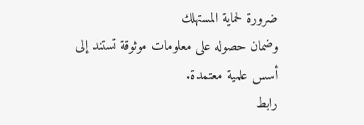ضرورة لحماية المستهلك
وضمان حصوله على معلومات موثوقة تستند إلى أسس علمية معتمدة.
رابط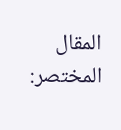المقال المختصر: